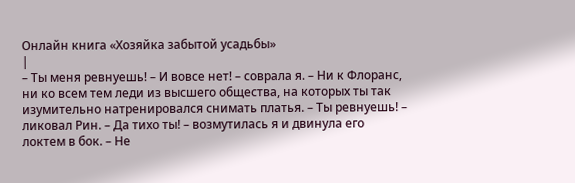Онлайн книга «Хозяйка забытой усадьбы»
|
– Ты меня ревнуешь! – И вовсе нет! – соврала я. – Ни к Флоранс, ни ко всем тем леди из высшего общества, на которых ты так изумительно натренировался снимать платья. – Ты ревнуешь! – ликовал Рин. – Да тихо ты! – возмутилась я и двинула его локтем в бок. – Не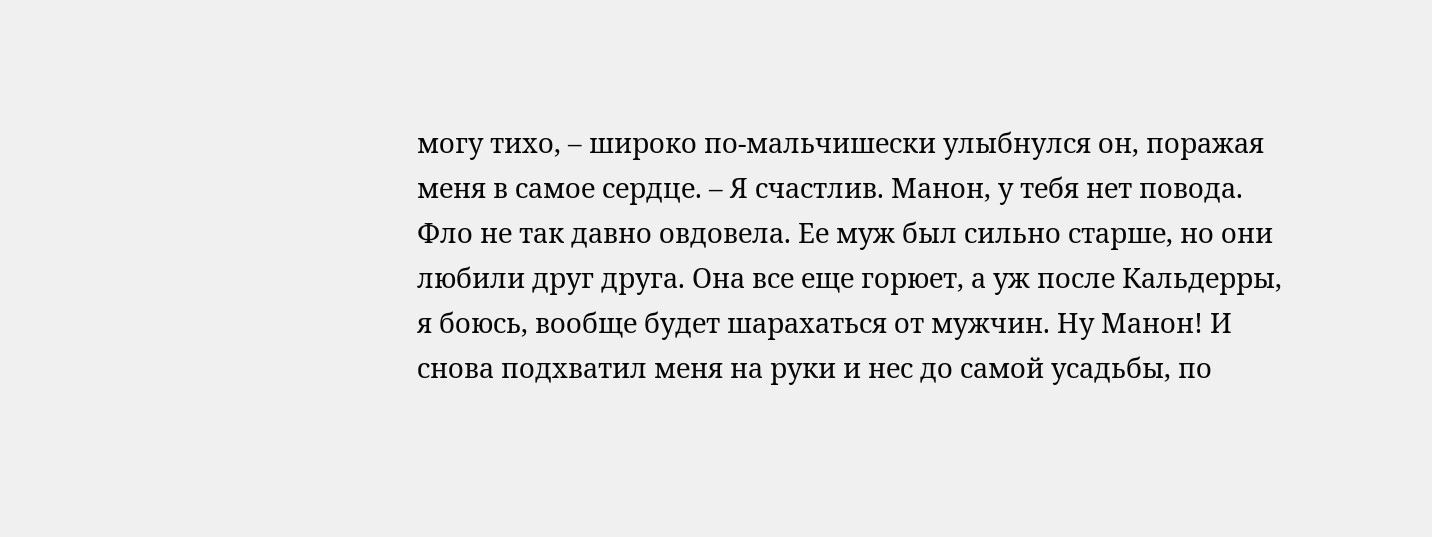могу тихо, – широко по-мальчишески улыбнулся он, поражая меня в самое сердце. – Я счастлив. Манон, у тебя нет повода. Фло не так давно овдовела. Ее муж был сильно старше, но они любили друг друга. Она все еще горюет, а уж после Кальдерры, я боюсь, вообще будет шарахаться от мужчин. Ну Манон! И снова подхватил меня на руки и нес до самой усадьбы, по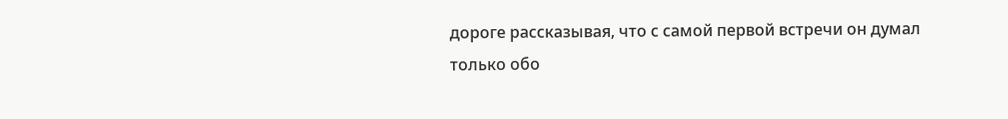дороге рассказывая, что с самой первой встречи он думал только обо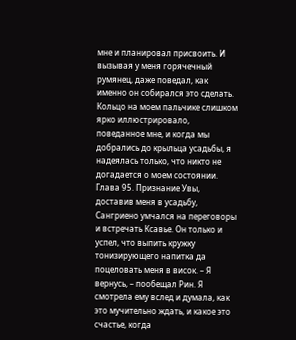мне и планировал присвоить. И вызывая у меня горячечный румянец, даже поведал, как именно он собирался это сделать. Кольцо на моем пальчике слишком ярко иллюстрировало, поведанное мне, и когда мы добрались до крыльца усадьбы, я надеялась только, что никто не догадается о моем состоянии. Глава 95. Признание Увы, доставив меня в усадьбу, Сангриено умчался на переговоры и встречать Ксавье. Он только и успел, что выпить кружку тонизирующего напитка да поцеловать меня в висок. – Я вернусь, – пообещал Рин. Я смотрела ему вслед и думала, как это мучительно ждать, и какое это счастье, когда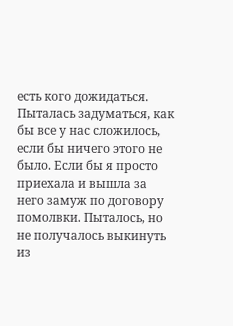есть кого дожидаться. Пыталась задуматься, как бы все у нас сложилось, если бы ничего этого не было. Если бы я просто приехала и вышла за него замуж по договору помолвки. Пыталось, но не получалось выкинуть из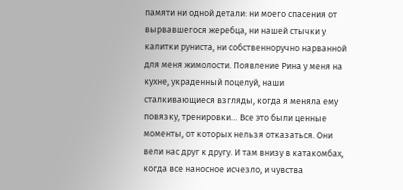памяти ни одной детали: ни моего спасения от вырвавшегося жеребца, ни нашей стычки у калитки руниста, ни собственноручно нарванной для меня жимолости. Появление Рина у меня на кухне, украденный поцелуй, наши сталкивающиеся взгляды, когда я меняла ему повязку, тренировки… Все это были ценные моменты, от которых нельзя отказаться. Они вели нас друг к другу. И там внизу в катакомбах, когда все наносное исчезло, и чувства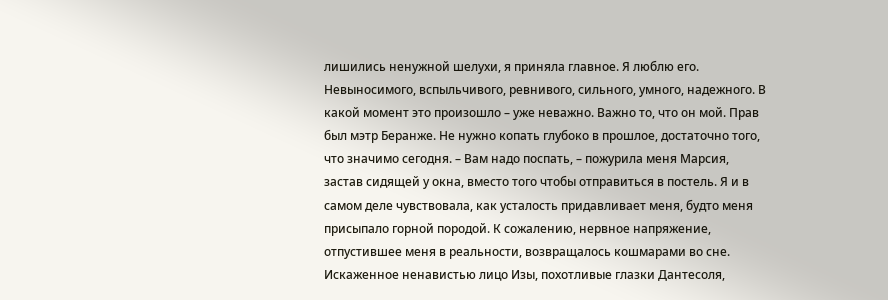лишились ненужной шелухи, я приняла главное. Я люблю его. Невыносимого, вспыльчивого, ревнивого, сильного, умного, надежного. В какой момент это произошло – уже неважно. Важно то, что он мой. Прав был мэтр Беранже. Не нужно копать глубоко в прошлое, достаточно того, что значимо сегодня. – Вам надо поспать, – пожурила меня Марсия, застав сидящей у окна, вместо того чтобы отправиться в постель. Я и в самом деле чувствовала, как усталость придавливает меня, будто меня присыпало горной породой. К сожалению, нервное напряжение, отпустившее меня в реальности, возвращалось кошмарами во сне. Искаженное ненавистью лицо Изы, похотливые глазки Дантесоля,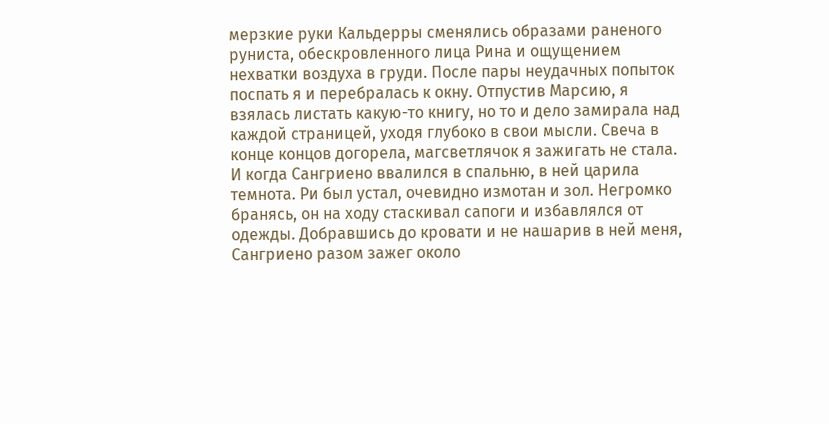мерзкие руки Кальдерры сменялись образами раненого руниста, обескровленного лица Рина и ощущением нехватки воздуха в груди. После пары неудачных попыток поспать я и перебралась к окну. Отпустив Марсию, я взялась листать какую-то книгу, но то и дело замирала над каждой страницей, уходя глубоко в свои мысли. Свеча в конце концов догорела, магсветлячок я зажигать не стала. И когда Сангриено ввалился в спальню, в ней царила темнота. Ри был устал, очевидно измотан и зол. Негромко бранясь, он на ходу стаскивал сапоги и избавлялся от одежды. Добравшись до кровати и не нашарив в ней меня, Сангриено разом зажег около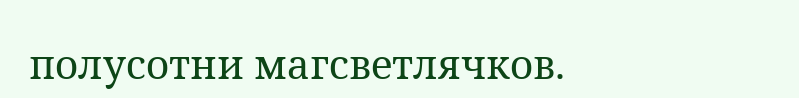полусотни магсветлячков.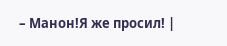– Манон!Я же просил! |